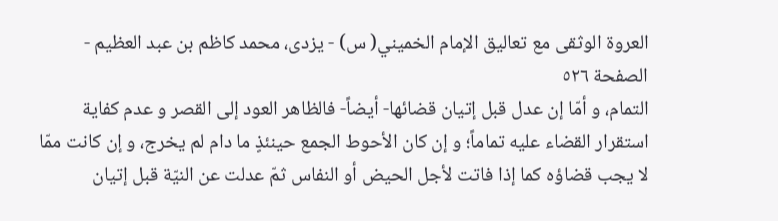العروة الوثقى مع تعاليق الإمام الخميني( س) - يزدى، محمد كاظم بن عبد العظيم - الصفحة ٥٢٦
التمام، و أمّا إن عدل قبل إتيان قضائها- أيضاً- فالظاهر العود إلى القصر و عدم كفاية استقرار القضاء عليه تماماً؛ و إن كان الأحوط الجمع حينئذٍ ما دام لم يخرج، و إن كانت ممّا لا يجب قضاؤه كما إذا فاتت لأجل الحيض أو النفاس ثمّ عدلت عن النيّة قبل إتيان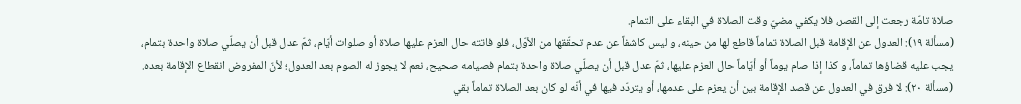صلاة تامّة رجعت إلى القصر، فلا يكفي مضيّ وقت الصلاة في البقاء على التمام.
(مسألة ١٩): العدول عن الإقامة قبل الصلاة تماماً قاطع لها من حينه، و ليس كاشفاً عن عدم تحقّقها من الأوّل، فلو فاتته حال العزم عليها صلاة أو صلوات أيّام، ثمّ عدل قبل أن يصلّي صلاة واحدة بتمام، يجب عليه قضاؤها تماماً، و كذا إذا صام يوماً أو أيّاماً حال العزم عليها، ثمّ عدل قبل أن يصلّي صلاة واحدة بتمام فصيامه صحيح، نعم لا يجوز له الصوم بعد العدول؛ لأنّ المفروض انقطاع الإقامة بعده.
(مسألة ٢٠): لا فرق في العدول عن قصد الإقامة بين أن يعزم على عدمها، أو يتردّد فيها في أنّه لو كان بعد الصلاة تماماً بقي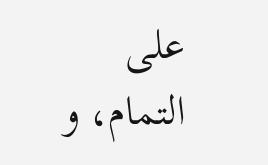على التمام، و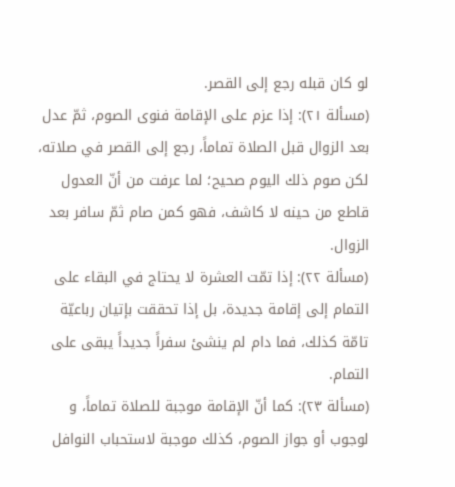لو كان قبله رجع إلى القصر.
(مسألة ٢١): إذا عزم على الإقامة فنوى الصوم، ثمّ عدل بعد الزوال قبل الصلاة تماماً، رجع إلى القصر في صلاته، لكن صوم ذلك اليوم صحيح؛ لما عرفت من أنّ العدول قاطع من حينه لا كاشف، فهو كمن صام ثمّ سافر بعد الزوال.
(مسألة ٢٢): إذا تمّت العشرة لا يحتاج في البقاء على التمام إلى إقامة جديدة، بل إذا تحققت بإتيان رباعيّة تامّة كذلك، فما دام لم ينشئ سفراً جديداً يبقى على التمام.
(مسألة ٢٣): كما أنّ الإقامة موجبة للصلاة تماماً، و لوجوب أو جواز الصوم، كذلك موجبة لاستحباب النوافل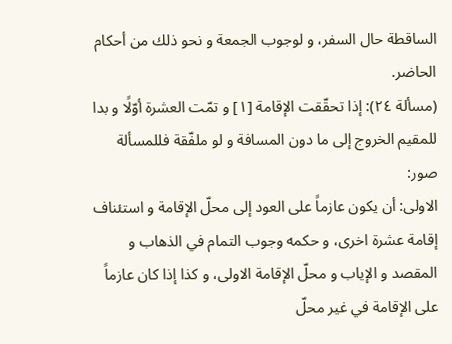الساقطة حال السفر، و لوجوب الجمعة و نحو ذلك من أحكام الحاضر.
(مسألة ٢٤): إذا تحقّقت الإقامة [١] و تمّت العشرة أوّلًا و بدا للمقيم الخروج إلى ما دون المسافة و لو ملفّقة فللمسألة صور:
الاولى: أن يكون عازماً على العود إلى محلّ الإقامة و استئناف إقامة عشرة اخرى، و حكمه وجوب التمام في الذهاب و المقصد و الإياب و محلّ الإقامة الاولى، و كذا إذا كان عازماً على الإقامة في غير محلّ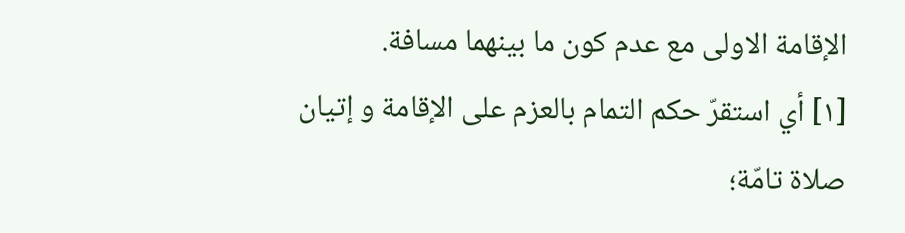الإقامة الاولى مع عدم كون ما بينهما مسافة.
[١] أي استقرّ حكم التمام بالعزم على الإقامة و إتيان صلاة تامّة؛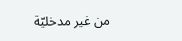من غير مدخليّة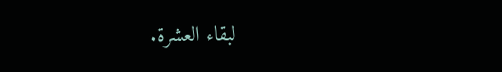لبقاء العشرة.